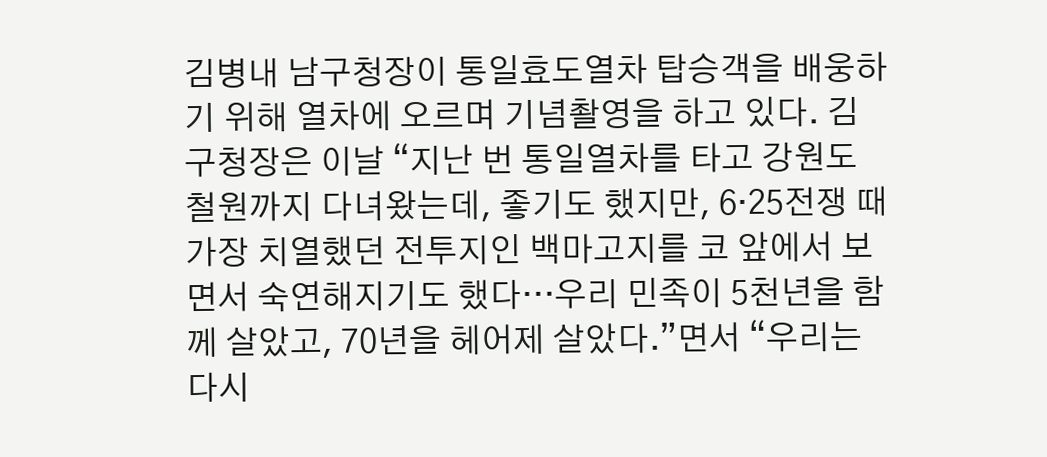김병내 남구청장이 통일효도열차 탑승객을 배웅하기 위해 열차에 오르며 기념촬영을 하고 있다. 김 구청장은 이날 “지난 번 통일열차를 타고 강원도 철원까지 다녀왔는데, 좋기도 했지만, 6·25전쟁 때 가장 치열했던 전투지인 백마고지를 코 앞에서 보면서 숙연해지기도 했다…우리 민족이 5천년을 함께 살았고, 70년을 헤어제 살았다.”면서 “우리는 다시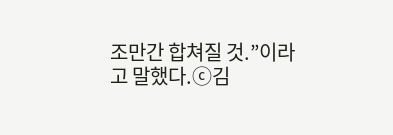조만간 합쳐질 것.”이라고 말했다.ⓒ김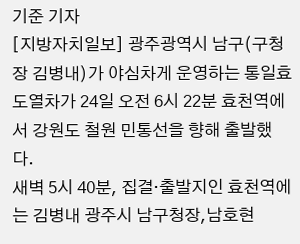기준 기자
[지방자치일보] 광주광역시 남구(구청장 김병내)가 야심차게 운영하는 통일효도열차가 24일 오전 6시 22분 효천역에서 강원도 철원 민통선을 향해 출발했다.
새벽 5시 40분, 집결·출발지인 효천역에는 김병내 광주시 남구청장,남호현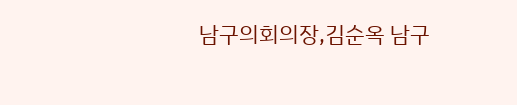남구의회의장,김순옥 남구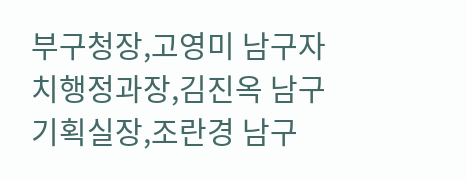부구청장,고영미 남구자치행정과장,김진옥 남구기획실장,조란경 남구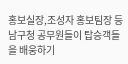홍보실장,조성자 홍보팀장 등 남구청 공무원들이 탑승객들을 배웅하기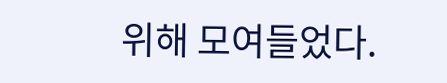위해 모여들었다.